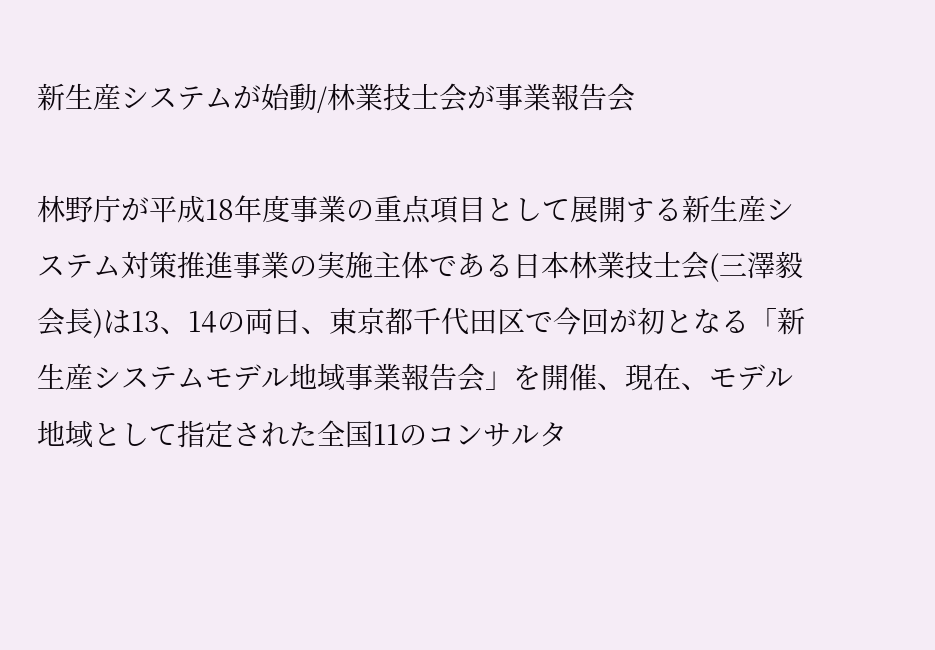新生産システムが始動/林業技士会が事業報告会

林野庁が平成18年度事業の重点項目として展開する新生産システム対策推進事業の実施主体である日本林業技士会(三澤毅会長)は13、14の両日、東京都千代田区で今回が初となる「新生産システムモデル地域事業報告会」を開催、現在、モデル地域として指定された全国11のコンサルタ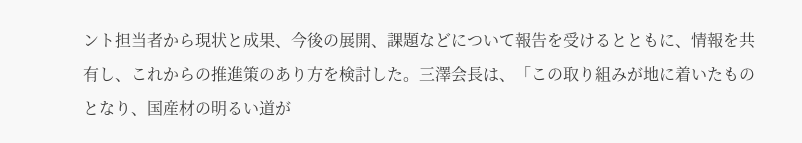ント担当者から現状と成果、今後の展開、課題などについて報告を受けるとともに、情報を共有し、これからの推進策のあり方を検討した。三澤会長は、「この取り組みが地に着いたものとなり、国産材の明るい道が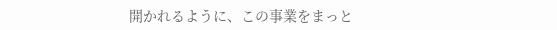開かれるように、この事業をまっと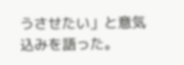うさせたい」と意気込みを語った。